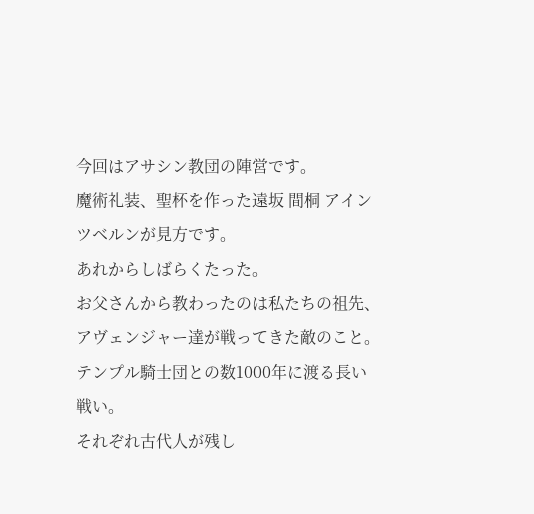今回はアサシン教団の陣営です。
魔術礼装、聖杯を作った遠坂 間桐 アインツベルンが見方です。
あれからしばらくたった。
お父さんから教わったのは私たちの祖先、アヴェンジャー達が戦ってきた敵のこと。
テンプル騎士団との数1000年に渡る長い戦い。
それぞれ古代人が残し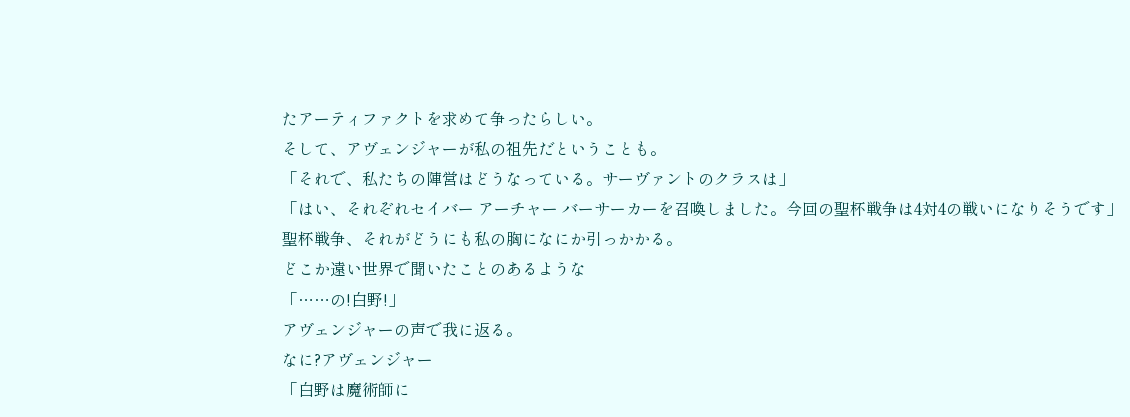たアーティファクトを求めて争ったらしい。
そして、アヴェンジャーが私の祖先だということも。
「それで、私たちの陣営はどうなっている。サーヴァントのクラスは」
「はい、それぞれセイバー アーチャー バーサーカーを召喚しました。今回の聖杯戦争は4対4の戦いになりそうです」
聖杯戦争、それがどうにも私の胸になにか引っかかる。
どこか遠い世界で聞いたことのあるような
「……の!白野!」
アヴェンジャーの声で我に返る。
なに?アヴェンジャー
「白野は魔術師に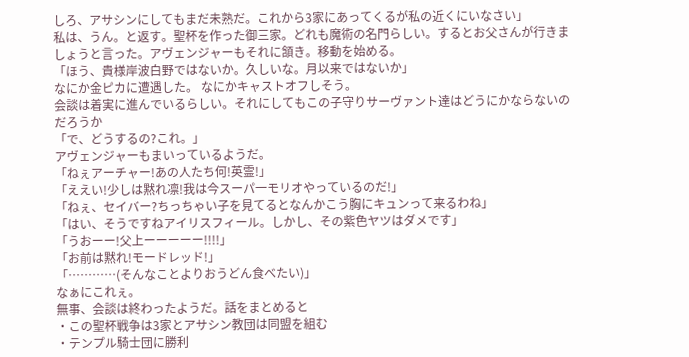しろ、アサシンにしてもまだ未熟だ。これから3家にあってくるが私の近くにいなさい」
私は、うん。と返す。聖杯を作った御三家。どれも魔術の名門らしい。するとお父さんが行きましょうと言った。アヴェンジャーもそれに頷き。移動を始める。
「ほう、貴様岸波白野ではないか。久しいな。月以来ではないか」
なにか金ピカに遭遇した。 なにかキャストオフしそう。
会談は着実に進んでいるらしい。それにしてもこの子守りサーヴァント達はどうにかならないのだろうか
「で、どうするの?これ。」
アヴェンジャーもまいっているようだ。
「ねぇアーチャー!あの人たち何!英霊!」
「ええい!少しは黙れ凛!我は今スーパ一モリオやっているのだ!」
「ねぇ、セイバー?ちっちゃい子を見てるとなんかこう胸にキュンって来るわね」
「はい、そうですねアイリスフィール。しかし、その紫色ヤツはダメです」
「うおーー!父上ーーーーー!!!!」
「お前は黙れ!モードレッド!」
「…………(そんなことよりおうどん食べたい)」
なぁにこれぇ。
無事、会談は終わったようだ。話をまとめると
・この聖杯戦争は3家とアサシン教団は同盟を組む
・テンプル騎士団に勝利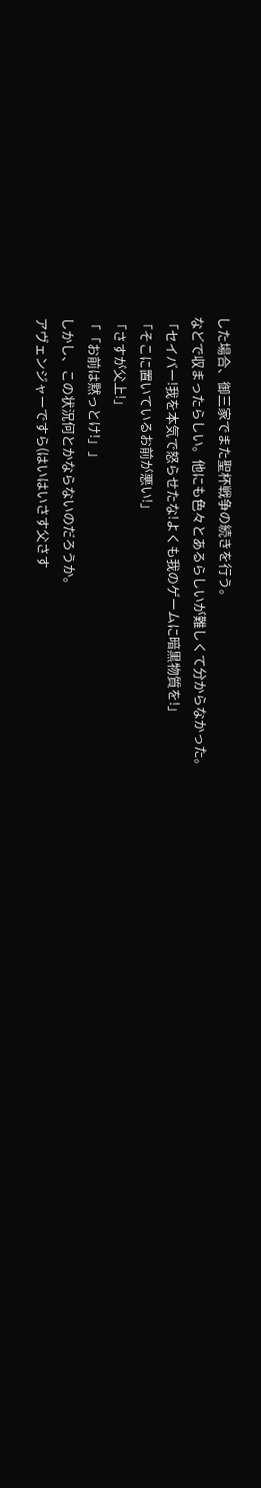した場合、御三家でまた聖杯戦争の続きを行う。
などで収まったらしい。他にも色々とあるらしいが難しくて分からなかった。
「セイバー!我を本気で怒らせたな!よくも我のゲームに暗黒物質を!」
「そこに置いているお前が悪い!」
「さすが父上!」
「「お前は黙っとけ!」」
しかし、この状況何とかならないのだろうか。
アヴェンジャーですら(はいはいさす父さす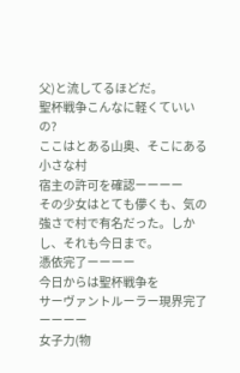父)と流してるほどだ。
聖杯戦争こんなに軽くていいの?
ここはとある山奥、そこにある小さな村
宿主の許可を確認ーーーー
その少女はとても儚くも、気の強さで村で有名だった。しかし、それも今日まで。
憑依完了ーーーー
今日からは聖杯戦争を
サーヴァントルーラー現界完了ーーーー
女子力(物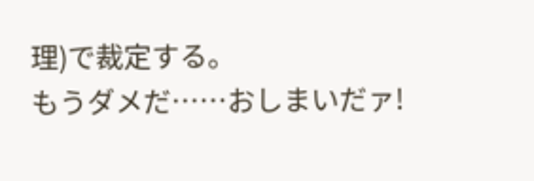理)で裁定する。
もうダメだ……おしまいだァ!